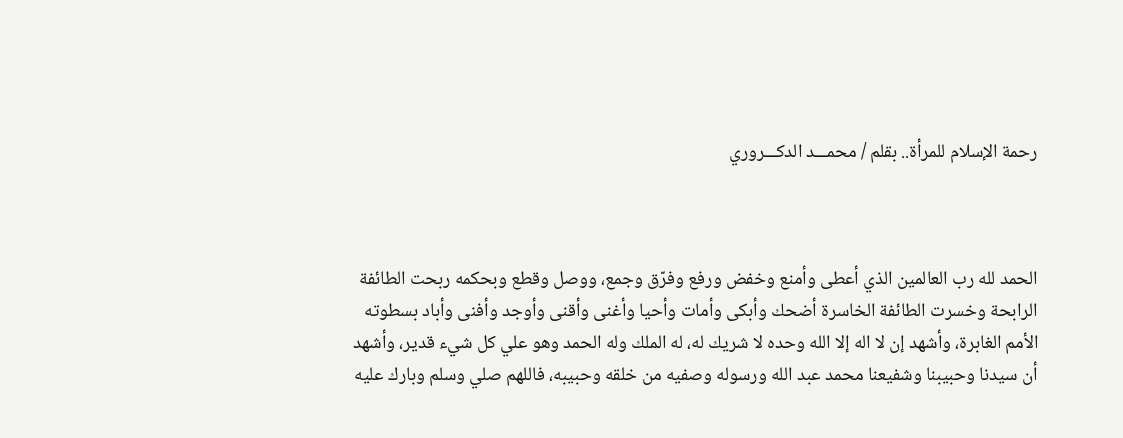رحمة الإسلام للمرأة.. بقلم / محمـــد الدكـــروري



الحمد لله رب العالمين الذي أعطى وأمنع وخفض ورفع وفرّق وجمع، ووصل وقطع وبحكمه ربحت الطائفة الرابحة وخسرت الطائفة الخاسرة أضحك وأبكى وأمات وأحيا وأغنى وأقنى وأوجد وأفنى وأباد بسطوته الأمم الغابرة، وأشهد إن لا اله إلا الله وحده لا شريك له، له الملك وله الحمد وهو علي كل شيء قدير، وأشهد أن سيدنا وحبيبنا وشفيعنا محمد عبد الله ورسوله وصفيه من خلقه وحبيبه، فاللهم صلي وسلم وبارك عليه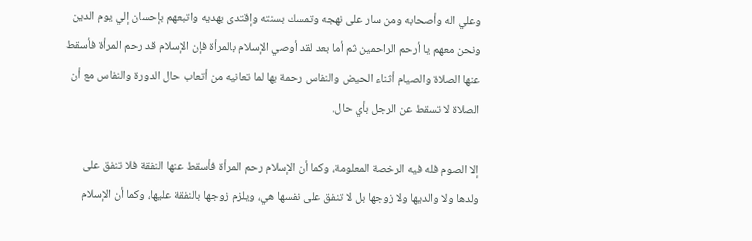وعلي اله وأصحابه ومن سار على نهجه وتمسك بسنته وإقتدى بهديه واتبعهم بإحسان إلي يوم الدين ونحن معهم يا أرحم الراحمين ثم أما بعد لقد أوصي الإسلام بالمرأة فإن الإسلام قد رحم المرأة فأسقط عنها الصلاة والصيام أثناء الحيض والنفاس رحمة بها لما تعانيه من أتعاب حال الدورة والنفاس مع أن الصلاة لا تسقط عن الرجل بأي حال.

إلا الصوم فله فيه الرخصة المعلومة، وكما أن الإسلام رحم المرأة فأسقط عنها النفقة فلا تنفق على ولدها ولا والديها ولا زوجها بل لا تنفق على نفسها هي، ويلزم زوجها بالنفقة عليها، وكما أن الإسلام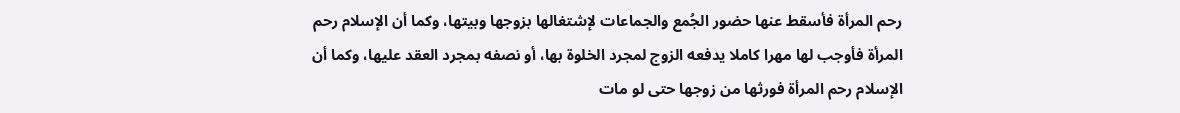رحم المرأة فأسقط عنها حضور الجُمع والجماعات لإشتغالها بزوجها وبيتها، وكما أن الإسلام رحم المرأة فأوجب لها مهرا كاملا يدفعه الزوج لمجرد الخلوة بها، أو نصفه بمجرد العقد عليها، وكما أن الإسلام رحم المرأة فورثها من زوجها حتى لو مات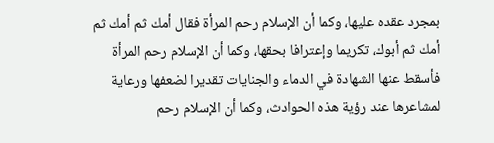بمجرد عقده عليها، وكما أن الإسلام رحم المرأة فقال أمك ثم أمك ثم أمك ثم أبوك، تكريما وإعترافا بحقها، وكما أن الإسلام رحم المرأة فأسقط عنها الشهادة في الدماء والجنايات تقديرا لضعفها ورعاية لمشاعرها عند رؤية هذه الحوادث، وكما أن الإسلام رحم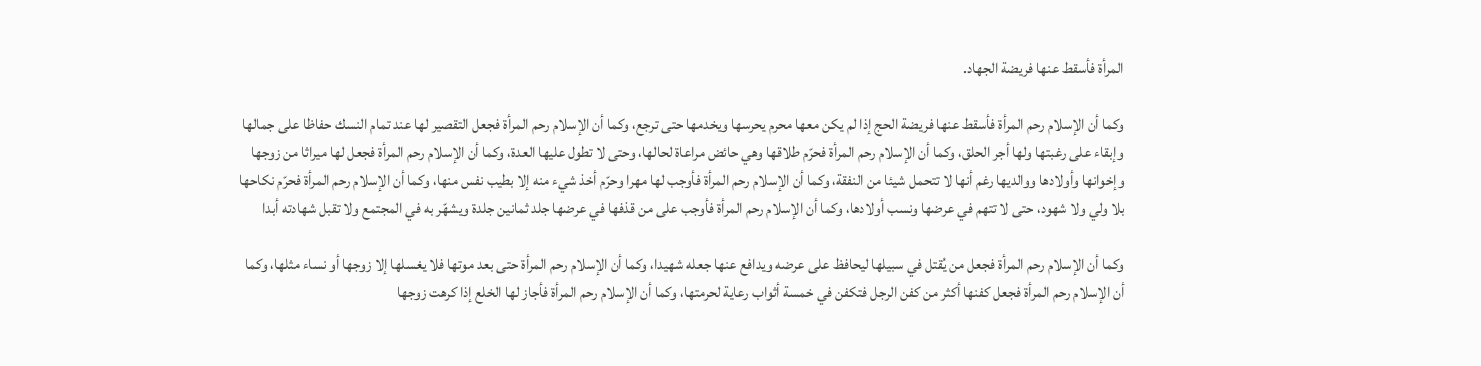المرأة فأسقط عنها فريضة الجهاد.

وكما أن الإسلام رحم المرأة فأسقط عنها فريضة الحج إذا لم يكن معها محرم يحرسها ويخدمها حتى ترجع، وكما أن الإسلام رحم المرأة فجعل التقصير لها عند تمام النسك حفاظا على جمالها وإبقاء على رغبتها ولها أجر الحلق، وكما أن الإسلام رحم المرأة فحرّم طلاقها وهي حائض مراعاة لحالها، وحتى لا تطول عليها العدة، وكما أن الإسلام رحم المرأة فجعل لها ميراثا من زوجها وإخوانها وأولادها ووالديها رغم أنها لا تتحمل شيئا من النفقة، وكما أن الإسلام رحم المرأة فأوجب لها مهرا وحرّم أخذ شيء منه إلا بطيب نفس منها، وكما أن الإسلام رحم المرأة فحرّم نكاحها بلا ولي ولا شهود، حتى لا تتهم في عرضها ونسب أولادها، وكما أن الإسلام رحم المرأة فأوجب على من قذفها في عرضها جلد ثمانين جلدة ويشهّر به في المجتمع ولا تقبل شهادته أبدا

وكما أن الإسلام رحم المرأة فجعل من يُقتل في سبيلها ليحافظ على عرضه ويدافع عنها جعله شهيدا، وكما أن الإسلام رحم المرأة حتى بعد موتها فلا يغسلها إلا زوجها أو نساء مثلها، وكما أن الإسلام رحم المرأة فجعل كفنها أكثر من كفن الرجل فتكفن في خمسة أثواب رعاية لحرمتها، وكما أن الإسلام رحم المرأة فأجاز لها الخلع إذا كرهت زوجها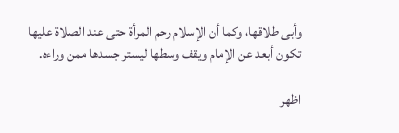وأبى طلاقها، وكما أن الإسلام رحم المرأة حتى عند الصلاة عليها تكون أبعد عن الإمام ويقف وسطها ليستر جسدها ممن وراءه.

اظهر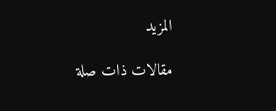المزيد

مقالات ذات صلة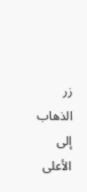زر الذهاب إلى الأعلى